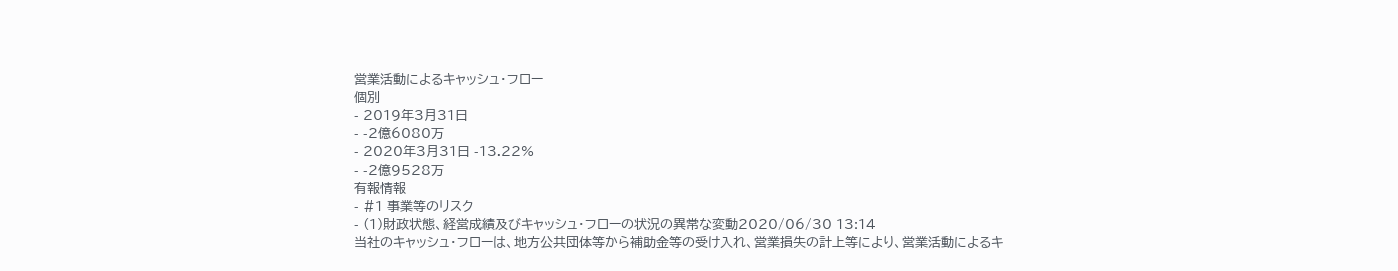営業活動によるキャッシュ・フロー
個別
- 2019年3月31日
- -2億6080万
- 2020年3月31日 -13.22%
- -2億9528万
有報情報
- #1 事業等のリスク
- (1)財政状態、経営成績及びキャッシュ・フローの状況の異常な変動2020/06/30 13:14
当社のキャッシュ・フローは、地方公共団体等から補助金等の受け入れ、営業損失の計上等により、営業活動によるキ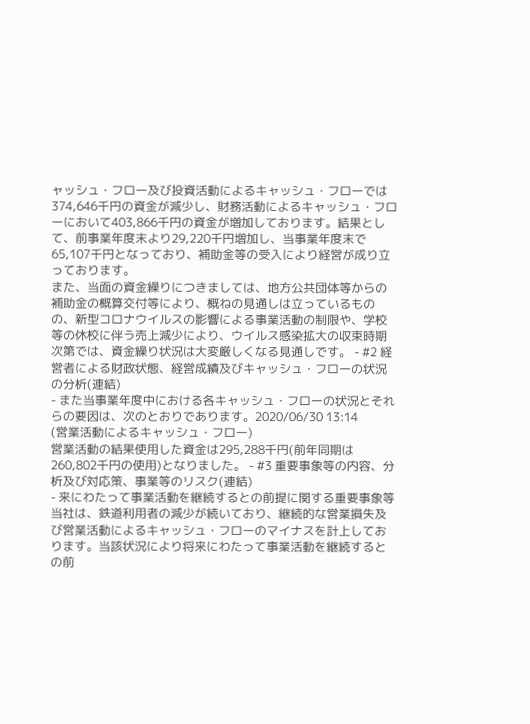ャッシュ・フロー及び投資活動によるキャッシュ・フローでは374,646千円の資金が減少し、財務活動によるキャッシュ・フローにおいて403,866千円の資金が増加しております。結果として、前事業年度末より29,220千円増加し、当事業年度末で65,107千円となっており、補助金等の受入により経営が成り立っております。
また、当面の資金繰りにつきましては、地方公共団体等からの補助金の概算交付等により、概ねの見通しは立っているものの、新型コロナウイルスの影響による事業活動の制限や、学校等の休校に伴う売上減少により、ウイルス感染拡大の収束時期次第では、資金繰り状況は大変厳しくなる見通しです。 - #2 経営者による財政状態、経営成績及びキャッシュ・フローの状況の分析(連結)
- また当事業年度中における各キャッシュ・フローの状況とそれらの要因は、次のとおりであります。2020/06/30 13:14
(営業活動によるキャッシュ・フロー)
営業活動の結果使用した資金は295,288千円(前年同期は260,802千円の使用)となりました。 - #3 重要事象等の内容、分析及び対応策、事業等のリスク(連結)
- 来にわたって事業活動を継続するとの前提に関する重要事象等
当社は、鉄道利用者の減少が続いており、継続的な営業損失及び営業活動によるキャッシュ・フローのマイナスを計上しております。当該状況により将来にわたって事業活動を継続するとの前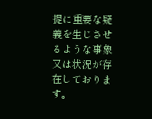提に重要な疑義を生じさせるような事象又は状況が存在しております。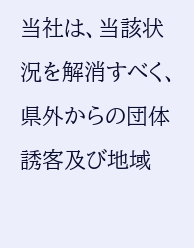当社は、当該状況を解消すべく、県外からの団体誘客及び地域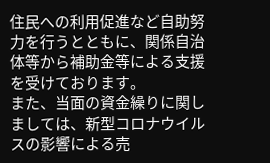住民への利用促進など自助努力を行うとともに、関係自治体等から補助金等による支援を受けております。
また、当面の資金繰りに関しましては、新型コロナウイルスの影響による売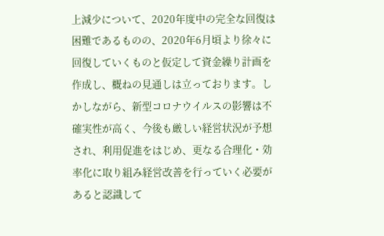上減少について、2020年度中の完全な回復は困難であるものの、2020年6月頃より徐々に回復していくものと仮定して資金繰り計画を作成し、概ねの見通しは立っております。しかしながら、新型コロナウイルスの影響は不確実性が高く、今後も厳しい経営状況が予想され、利用促進をはじめ、更なる合理化・効率化に取り組み経営改善を行っていく必要があると認識して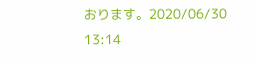おります。2020/06/30 13:14